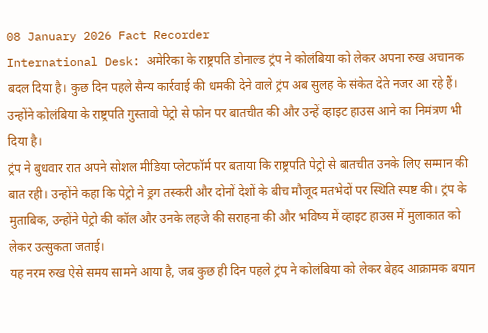08 January 2026 Fact Recorder
International Desk: अमेरिका के राष्ट्रपति डोनाल्ड ट्रंप ने कोलंबिया को लेकर अपना रुख अचानक बदल दिया है। कुछ दिन पहले सैन्य कार्रवाई की धमकी देने वाले ट्रंप अब सुलह के संकेत देते नजर आ रहे हैं। उन्होंने कोलंबिया के राष्ट्रपति गुस्तावो पेट्रो से फोन पर बातचीत की और उन्हें व्हाइट हाउस आने का निमंत्रण भी दिया है।
ट्रंप ने बुधवार रात अपने सोशल मीडिया प्लेटफॉर्म पर बताया कि राष्ट्रपति पेट्रो से बातचीत उनके लिए सम्मान की बात रही। उन्होंने कहा कि पेट्रो ने ड्रग तस्करी और दोनों देशों के बीच मौजूद मतभेदों पर स्थिति स्पष्ट की। ट्रंप के मुताबिक, उन्होंने पेट्रो की कॉल और उनके लहजे की सराहना की और भविष्य में व्हाइट हाउस में मुलाकात को लेकर उत्सुकता जताई।
यह नरम रुख ऐसे समय सामने आया है, जब कुछ ही दिन पहले ट्रंप ने कोलंबिया को लेकर बेहद आक्रामक बयान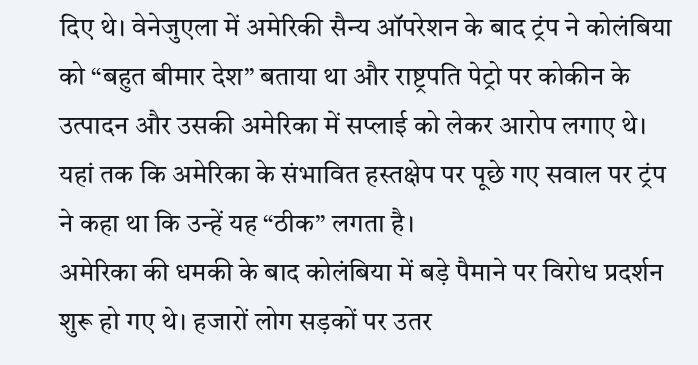दिए थे। वेनेजुएला में अमेरिकी सैन्य ऑपरेशन के बाद ट्रंप ने कोलंबिया को “बहुत बीमार देश” बताया था और राष्ट्रपति पेट्रो पर कोकीन के उत्पादन और उसकी अमेरिका में सप्लाई को लेकर आरोप लगाए थे। यहां तक कि अमेरिका के संभावित हस्तक्षेप पर पूछे गए सवाल पर ट्रंप ने कहा था कि उन्हें यह “ठीक” लगता है।
अमेरिका की धमकी के बाद कोलंबिया में बड़े पैमाने पर विरोध प्रदर्शन शुरू हो गए थे। हजारों लोग सड़कों पर उतर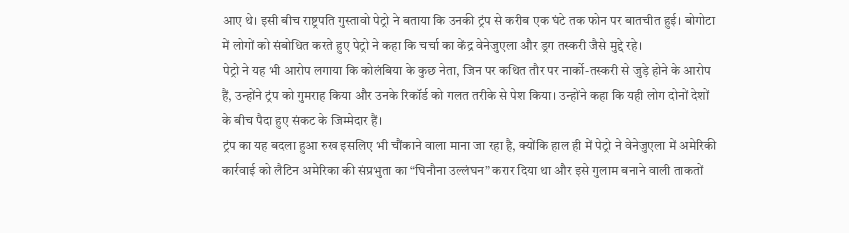आए थे। इसी बीच राष्ट्रपति गुस्तावो पेट्रो ने बताया कि उनकी ट्रंप से करीब एक घंटे तक फोन पर बातचीत हुई। बोगोटा में लोगों को संबोधित करते हुए पेट्रो ने कहा कि चर्चा का केंद्र वेनेजुएला और ड्रग तस्करी जैसे मुद्दे रहे।
पेट्रो ने यह भी आरोप लगाया कि कोलंबिया के कुछ नेता, जिन पर कथित तौर पर नार्को-तस्करी से जुड़े होने के आरोप हैं, उन्होंने ट्रंप को गुमराह किया और उनके रिकॉर्ड को गलत तरीके से पेश किया। उन्होंने कहा कि यही लोग दोनों देशों के बीच पैदा हुए संकट के जिम्मेदार हैं।
ट्रंप का यह बदला हुआ रुख इसलिए भी चौंकाने वाला माना जा रहा है, क्योंकि हाल ही में पेट्रो ने वेनेजुएला में अमेरिकी कार्रवाई को लैटिन अमेरिका की संप्रभुता का “घिनौना उल्लंघन” करार दिया था और इसे गुलाम बनाने वाली ताकतों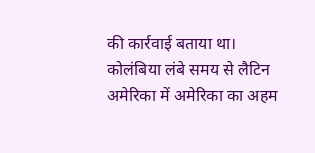की कार्रवाई बताया था।
कोलंबिया लंबे समय से लैटिन अमेरिका में अमेरिका का अहम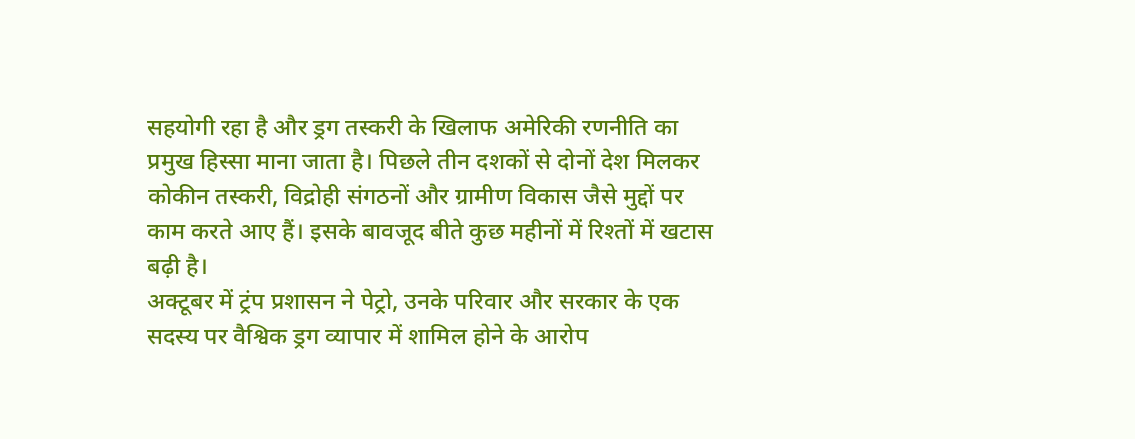सहयोगी रहा है और ड्रग तस्करी के खिलाफ अमेरिकी रणनीति का प्रमुख हिस्सा माना जाता है। पिछले तीन दशकों से दोनों देश मिलकर कोकीन तस्करी, विद्रोही संगठनों और ग्रामीण विकास जैसे मुद्दों पर काम करते आए हैं। इसके बावजूद बीते कुछ महीनों में रिश्तों में खटास बढ़ी है।
अक्टूबर में ट्रंप प्रशासन ने पेट्रो, उनके परिवार और सरकार के एक सदस्य पर वैश्विक ड्रग व्यापार में शामिल होने के आरोप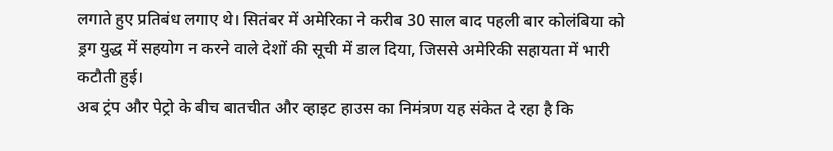लगाते हुए प्रतिबंध लगाए थे। सितंबर में अमेरिका ने करीब 30 साल बाद पहली बार कोलंबिया को ड्रग युद्ध में सहयोग न करने वाले देशों की सूची में डाल दिया, जिससे अमेरिकी सहायता में भारी कटौती हुई।
अब ट्रंप और पेट्रो के बीच बातचीत और व्हाइट हाउस का निमंत्रण यह संकेत दे रहा है कि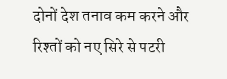दोनों देश तनाव कम करने और रिश्तों को नए सिरे से पटरी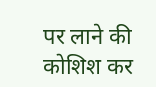पर लाने की कोशिश कर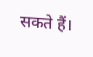सकते हैं।